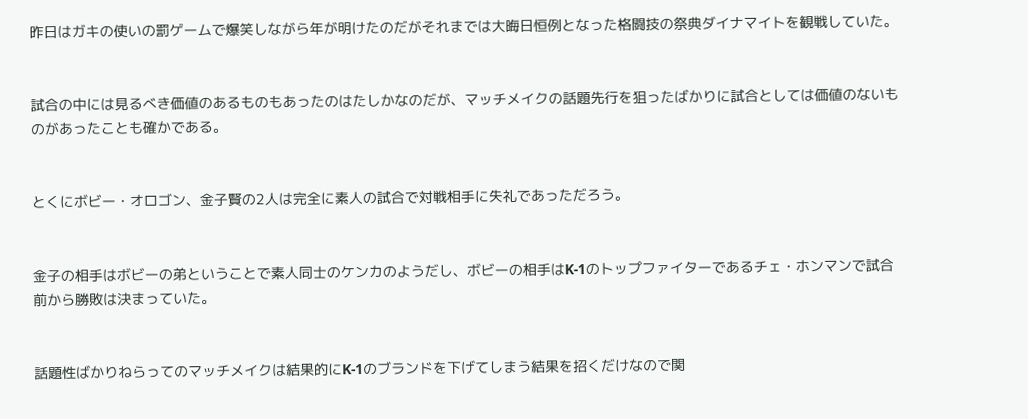昨日はガキの使いの罰ゲームで爆笑しながら年が明けたのだがそれまでは大晦日恒例となった格闘技の祭典ダイナマイトを観戦していた。


試合の中には見るべき価値のあるものもあったのはたしかなのだが、マッチメイクの話題先行を狙ったばかりに試合としては価値のないものがあったことも確かである。


とくにボビー・オロゴン、金子賢の2人は完全に素人の試合で対戦相手に失礼であっただろう。


金子の相手はボビーの弟ということで素人同士のケンカのようだし、ボビーの相手はK-1のトップファイターであるチェ・ホンマンで試合前から勝敗は決まっていた。


話題性ばかりねらってのマッチメイクは結果的にK-1のブランドを下げてしまう結果を招くだけなので関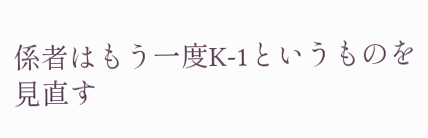係者はもう一度K-1というものを見直す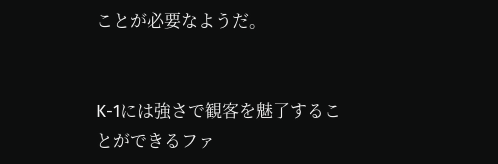ことが必要なようだ。


K-1には強さで観客を魅了することができるファ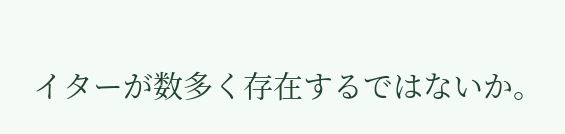イターが数多く存在するではないか。